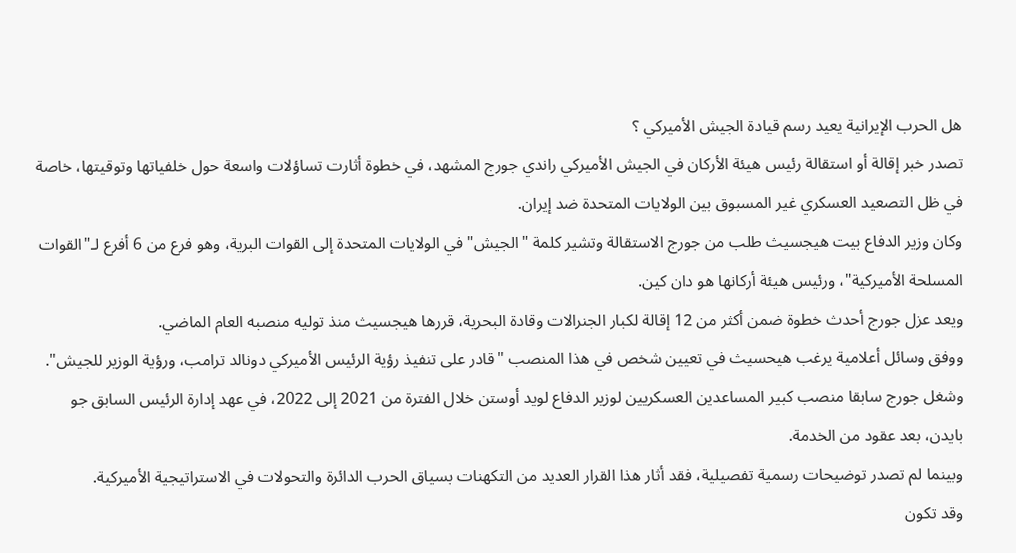هل الحرب الإيرانية يعيد رسم قيادة الجيش الأميركي ؟
تصدر خبر إقالة أو استقالة رئيس هيئة الأركان في الجيش الأميركي راندي جورج المشهد، في خطوة أثارت تساؤلات واسعة حول خلفياتها وتوقيتها، خاصة في ظل التصعيد العسكري غير المسبوق بين الولايات المتحدة ضد إيران.
وكان وزير الدفاع بيت هيجسيث طلب من جورج الاستقالة وتشير كلمة "الجيش" في الولايات المتحدة إلى القوات البرية، وهو فرع من 6 أفرع لـ"القوات المسلحة الأميركية"، ورئيس هيئة أركانها هو دان كين.
ويعد عزل جورج أحدث خطوة ضمن أكثر من 12 إقالة لكبار الجنرالات وقادة البحرية، قررها هيجسيث منذ توليه منصبه العام الماضي.
ووفق وسائل أعلامية يرغب هيحسيث في تعيين شخص في هذا المنصب "قادر على تنفيذ رؤية الرئيس الأميركي دونالد ترامب، ورؤية الوزير للجيش".
وشغل جورج سابقا منصب كبير المساعدين العسكريين لوزير الدفاع لويد أوستن خلال الفترة من 2021 إلى 2022، في عهد إدارة الرئيس السابق جو بايدن، بعد عقود من الخدمة.
وبينما لم تصدر توضيحات رسمية تفصيلية، فقد أثار هذا القرار العديد من التكهنات بسياق الحرب الدائرة والتحولات في الاستراتيجية الأميركية.
وقد تكون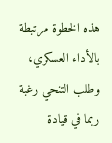هذه الخطوة مرتبطة بالأداء العسكري، وطلب التنحي رغبة ربما في قيادة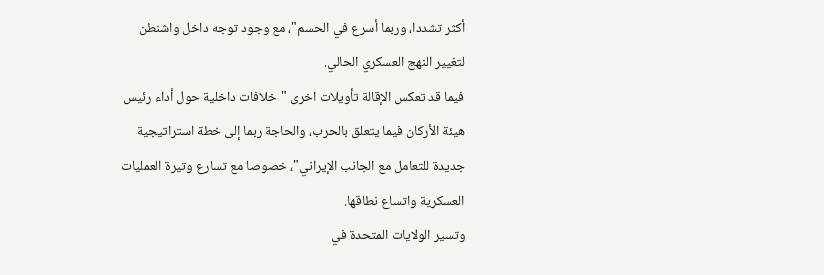أكثر تشددا، وربما أسرع في الحسم"، مع وجود توجه داخل واشنطن لتغيير النهج العسكري الحالي.
فيما قد تعكس الإقالة تأويلات اخرى "خلافات داخلية حول أداء رئيس هيئة الأركان فيما يتعلق بالحرب، والحاجة ربما إلى خطة استراتيجية جديدة للتعامل مع الجانب الإيراني"، خصوصا مع تسارع وتيرة العمليات العسكرية واتساع نطاقها.
وتسير الولايات المتحدة في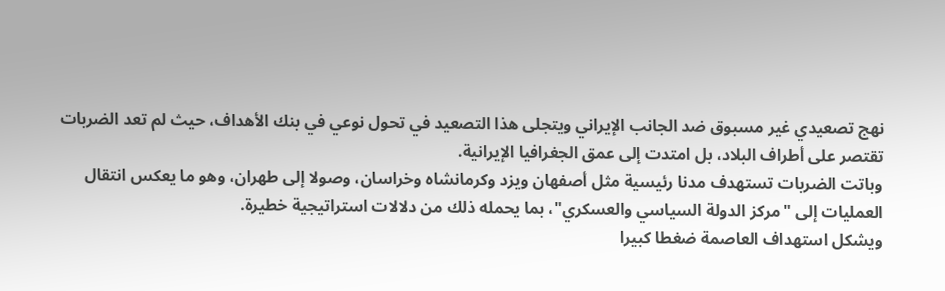نهج تصعيدي غير مسبوق ضد الجانب الإيراني ويتجلى هذا التصعيد في تحول نوعي في بنك الأهداف، حيث لم تعد الضربات تقتصر على أطراف البلاد، بل امتدت إلى عمق الجغرافيا الإيرانية.
وباتت الضربات تستهدف مدنا رئيسية مثل أصفهان ويزد وكرمانشاه وخراسان، وصولا إلى طهران، وهو ما يعكس انتقال العمليات إلى "مركز الدولة السياسي والعسكري"، بما يحمله ذلك من دلالات استراتيجية خطيرة.
ويشكل استهداف العاصمة ضغطا كبيرا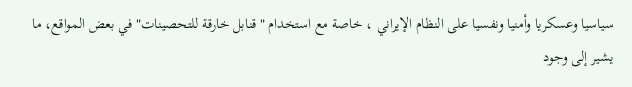سياسيا وعسكريا وأمنيا ونفسيا على النظام الإيراني ، خاصة مع استخدام "قنابل خارقة للتحصينات" في بعض المواقع، ما يشير إلى وجود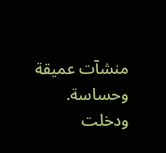منشآت عميقة وحساسة.
ودخلت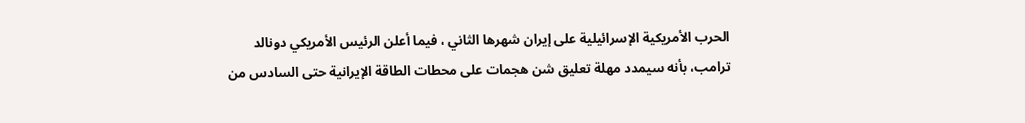الحرب الأمريكية الإسرائيلية على إيران شهرها الثاني ، فيما أعلن الرئيس الأمريكي دونالد ترامب، بأنه سيمدد مهلة تعليق شن هجمات على محطات الطاقة الإيرانية حتى السادس من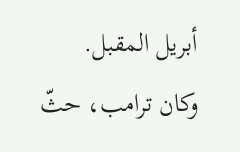أبريل المقبل.
وكان ترامب، حثّ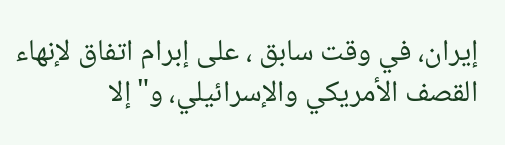إيران، في وقت سابق ، على إبرام اتفاق لإنهاء القصف الأمريكي والإسرائيلي، و"إلا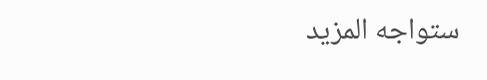ستواجه المزيد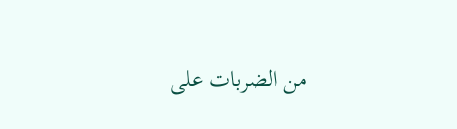من الضربات على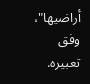أراضيها"، وفق تعبيره.